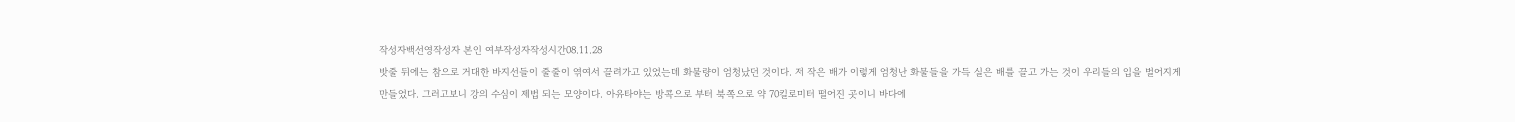작성자백선영작성자 본인 여부작성자작성시간08.11.28
밧줄 뒤에는 참으로 거대한 바지선들이 줄줄이 엮여서 끌려가고 있었는데 화물량이 엄청났던 것이다. 저 작은 배가 이렇게 엄청난 화물들을 가득 실은 배를 끌고 가는 것이 우리들의 입을 벌어지게 만들었다. 그러고보니 강의 수심이 제법 되는 모양이다. 아유타야는 방콕으로 부터 북쪽으로 약 70킬로미터 떨어진 곳이니 바다에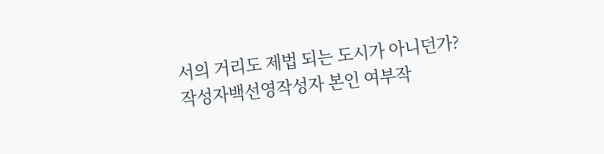서의 거리도 제법 되는 도시가 아니던가?
작성자백선영작성자 본인 여부작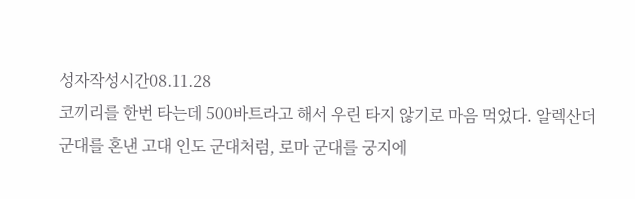성자작성시간08.11.28
코끼리를 한번 타는데 500바트라고 해서 우린 타지 않기로 마음 먹었다. 알렉산더 군대를 혼낸 고대 인도 군대처럼, 로마 군대를 궁지에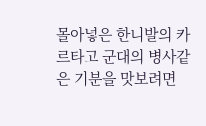몰아넣은 한니발의 카르타고 군대의 병사같은 기분을 맛보려면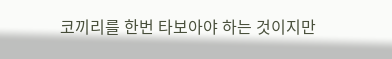코끼리를 한번 타보아야 하는 것이지만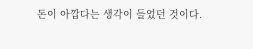돈이 아깝다는 생각이 들었던 것이다.